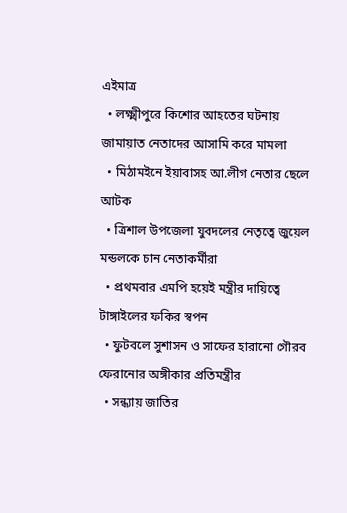এইমাত্র
  • লক্ষ্মীপুরে কিশোর আহতের ঘটনায় জামায়াত নেতাদের আসামি করে মামলা
  • মিঠামইনে ইয়াবাসহ আ.লীগ নেতার ছেলে আটক
  • ত্রিশাল উপজেলা যুবদলের নেতৃত্বে জুয়েল মন্ডলকে চান নেতাকর্মীরা
  • প্রথমবার এমপি হয়েই মন্ত্রীর দায়িত্বে টাঙ্গাইলের ফকির স্বপন
  • ফুটবলে সুশাসন ও সাফের হারানো গৌরব ফেরানোর অঙ্গীকার প্রতিমন্ত্রীর
  • সন্ধ্যায় জাতির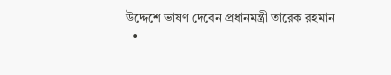উদ্দেশে ভাষণ দেবেন প্রধানমন্ত্রী তারেক রহমান
  •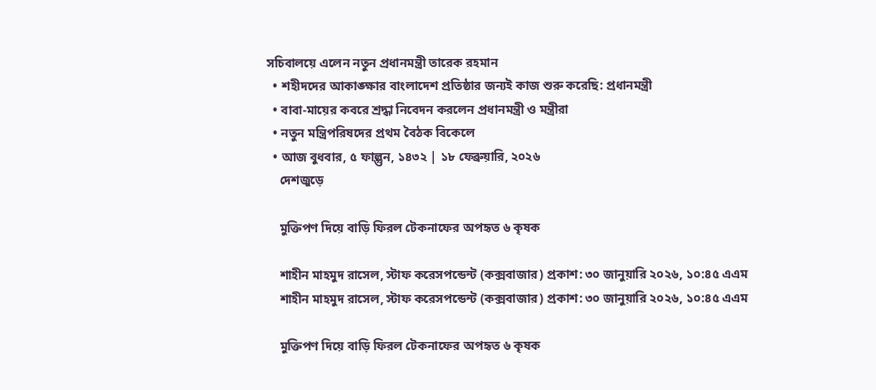সচিবালয়ে এলেন নতুন প্রধানমন্ত্রী তারেক রহমান
  • শহীদদের আকাঙ্ক্ষার বাংলাদেশ প্রতিষ্ঠার জন্যই কাজ শুরু করেছি: প্রধানমন্ত্রী
  • বাবা-মায়ের কবরে শ্রদ্ধা নিবেদন করলেন প্রধানমন্ত্রী ও মন্ত্রীরা
  • নতুন মন্ত্রিপরিষদের প্রথম বৈঠক বিকেলে
  • আজ বুধবার, ৫ ফাল্গুন, ১৪৩২ | ১৮ ফেব্রুয়ারি, ২০২৬
    দেশজুড়ে

    মুক্তিপণ দিয়ে বাড়ি ফিরল টেকনাফের অপহৃত ৬ কৃষক

    শাহীন মাহমুদ রাসেল, স্টাফ করেসপন্ডেন্ট (কক্সবাজার) প্রকাশ: ৩০ জানুয়ারি ২০২৬, ১০:৪৫ এএম
    শাহীন মাহমুদ রাসেল, স্টাফ করেসপন্ডেন্ট (কক্সবাজার) প্রকাশ: ৩০ জানুয়ারি ২০২৬, ১০:৪৫ এএম

    মুক্তিপণ দিয়ে বাড়ি ফিরল টেকনাফের অপহৃত ৬ কৃষক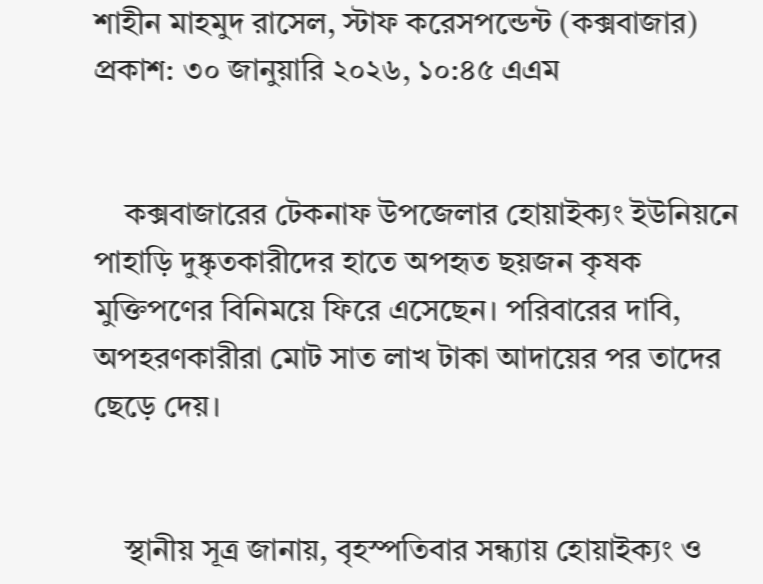শাহীন মাহমুদ রাসেল, স্টাফ করেসপন্ডেন্ট (কক্সবাজার) প্রকাশ: ৩০ জানুয়ারি ২০২৬, ১০:৪৫ এএম


    কক্সবাজারের টেকনাফ উপজেলার হোয়াইক্যং ইউনিয়নে পাহাড়ি দুষ্কৃতকারীদের হাতে অপহৃত ছয়জন কৃষক মুক্তিপণের বিনিময়ে ফিরে এসেছেন। পরিবারের দাবি, অপহরণকারীরা মোট সাত লাখ টাকা আদায়ের পর তাদের ছেড়ে দেয়।


    স্থানীয় সূত্র জানায়, বৃহস্পতিবার সন্ধ্যায় হোয়াইক্যং ও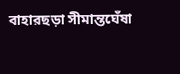বাহারছড়া সীমান্তঘেঁষা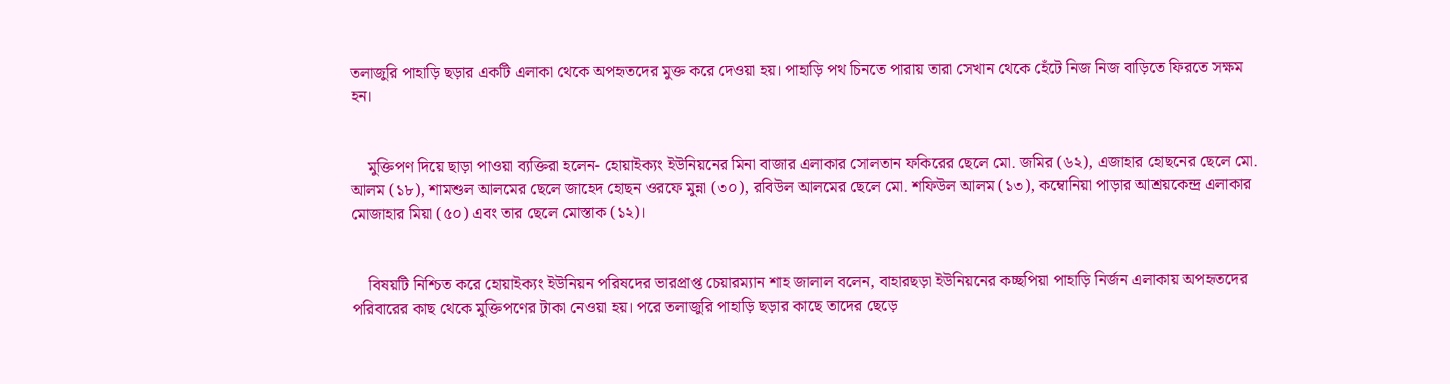তলাজুরি পাহাড়ি ছড়ার একটি এলাকা থেকে অপহৃতদের মুক্ত করে দেওয়া হয়। পাহাড়ি পথ চিনতে পারায় তারা সেখান থেকে হেঁটে নিজ নিজ বাড়িতে ফিরতে সক্ষম হন।


    মুক্তিপণ দিয়ে ছাড়া পাওয়া ব্যক্তিরা হলেন- হোয়াইক্যং ইউনিয়নের মিনা বাজার এলাকার সোলতান ফকিরের ছেলে মো. জমির (৬২), এজাহার হোছনের ছেলে মো. আলম (১৮), শামশুল আলমের ছেলে জাহেদ হোছন ওরফে মুন্না (৩০), রবিউল আলমের ছেলে মো. শফিউল আলম (১৩), কম্বোনিয়া পাড়ার আশ্রয়কেন্দ্র এলাকার মোজাহার মিয়া (৫০) এবং তার ছেলে মোস্তাক (১২)।


    বিষয়টি নিশ্চিত করে হোয়াইক্যং ইউনিয়ন পরিষদের ভারপ্রাপ্ত চেয়ারম্যান শাহ জালাল বলেন, বাহারছড়া ইউনিয়নের কচ্ছপিয়া পাহাড়ি নির্জন এলাকায় অপহৃতদের পরিবারের কাছ থেকে মুক্তিপণের টাকা নেওয়া হয়। পরে তলাজুরি পাহাড়ি ছড়ার কাছে তাদের ছেড়ে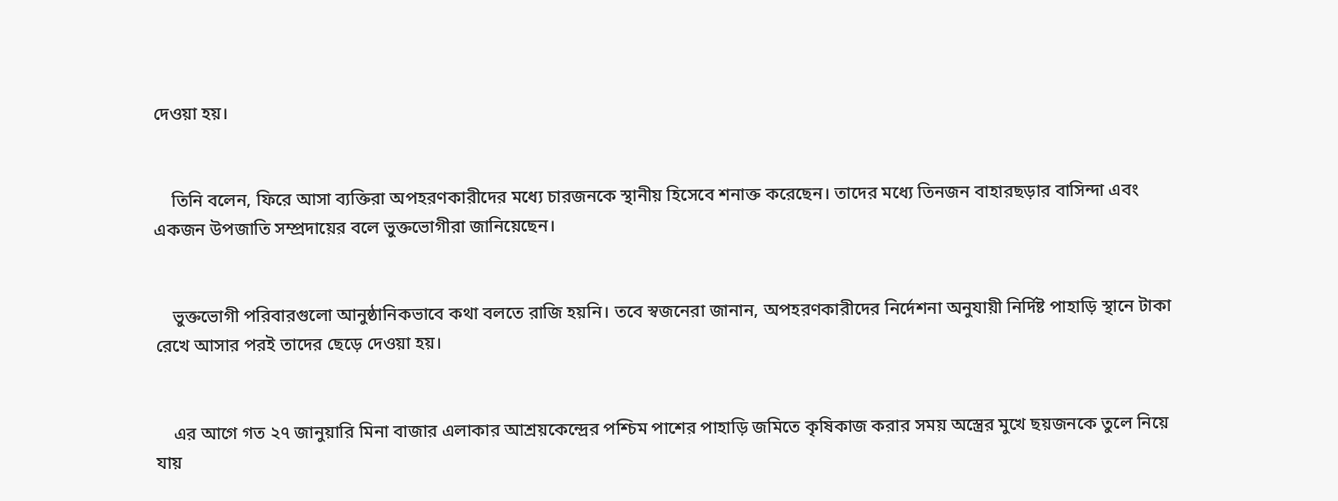দেওয়া হয়।


    তিনি বলেন, ফিরে আসা ব্যক্তিরা অপহরণকারীদের মধ্যে চারজনকে স্থানীয় হিসেবে শনাক্ত করেছেন। তাদের মধ্যে তিনজন বাহারছড়ার বাসিন্দা এবং একজন উপজাতি সম্প্রদায়ের বলে ভুক্তভোগীরা জানিয়েছেন।


    ভুক্তভোগী পরিবারগুলো আনুষ্ঠানিকভাবে কথা বলতে রাজি হয়নি। তবে স্বজনেরা জানান, অপহরণকারীদের নির্দেশনা অনুযায়ী নির্দিষ্ট পাহাড়ি স্থানে টাকা রেখে আসার পরই তাদের ছেড়ে দেওয়া হয়।


    এর আগে গত ২৭ জানুয়ারি মিনা বাজার এলাকার আশ্রয়কেন্দ্রের পশ্চিম পাশের পাহাড়ি জমিতে কৃষিকাজ করার সময় অস্ত্রের মুখে ছয়জনকে তুলে নিয়ে যায়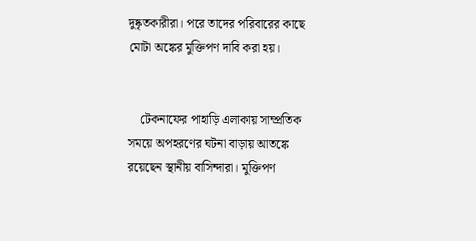দুষ্কৃতকারীরা। পরে তাদের পরিবারের কাছে মোটা অঙ্কের মুক্তিপণ দাবি করা হয়।


    টেকনাফের পাহাড়ি এলাকায় সাম্প্রতিক সময়ে অপহরণের ঘটনা বাড়ায় আতঙ্কে রয়েছেন স্থানীয় বাসিন্দারা। মুক্তিপণ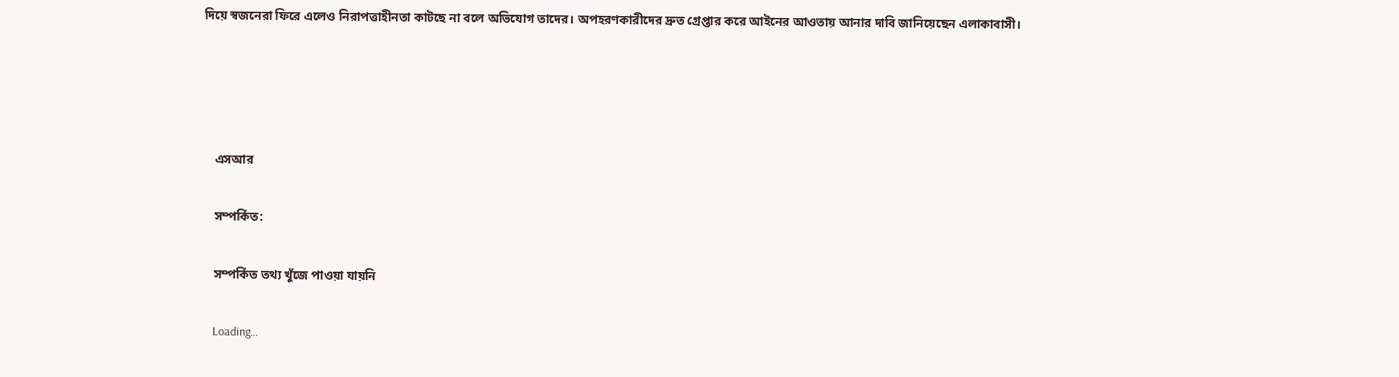দিয়ে স্বজনেরা ফিরে এলেও নিরাপত্তাহীনতা কাটছে না বলে অভিযোগ তাদের। অপহরণকারীদের দ্রুত গ্রেপ্তার করে আইনের আওতায় আনার দাবি জানিয়েছেন এলাকাবাসী।




    এসআর

    সম্পর্কিত:

    সম্পর্কিত তথ্য খুঁজে পাওয়া যায়নি

    Loading…